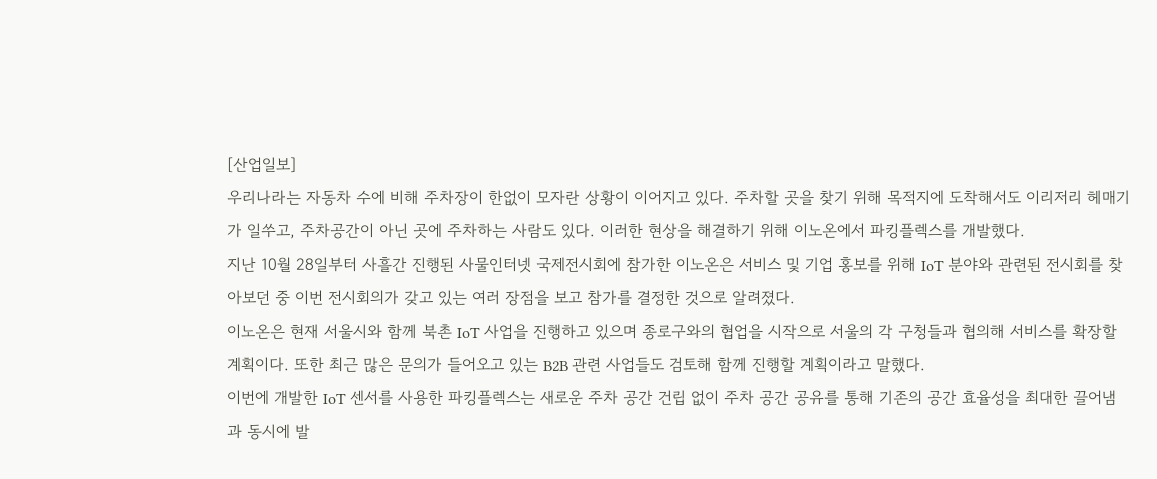[산업일보]
우리나라는 자동차 수에 비해 주차장이 한없이 모자란 상황이 이어지고 있다. 주차할 곳을 찾기 위해 목적지에 도착해서도 이리저리 헤매기가 일쑤고, 주차공간이 아닌 곳에 주차하는 사람도 있다. 이러한 현상을 해결하기 위해 이노온에서 파킹플렉스를 개발했다.
지난 10월 28일부터 사흘간 진행된 사물인터넷 국제전시회에 참가한 이노온은 서비스 및 기업 홍보를 위해 IoT 분야와 관련된 전시회를 찾아보던 중 이번 전시회의가 갖고 있는 여러 장점을 보고 참가를 결정한 것으로 알려졌다.
이노온은 현재 서울시와 함께 북촌 IoT 사업을 진행하고 있으며 종로구와의 협업을 시작으로 서울의 각 구청들과 협의해 서비스를 확장할 계획이다. 또한 최근 많은 문의가 들어오고 있는 B2B 관련 사업들도 검토해 함께 진행할 계획이라고 말했다.
이번에 개발한 IoT 센서를 사용한 파킹플렉스는 새로운 주차 공간 건립 없이 주차 공간 공유를 통해 기존의 공간 효율성을 최대한 끌어냄과 동시에 발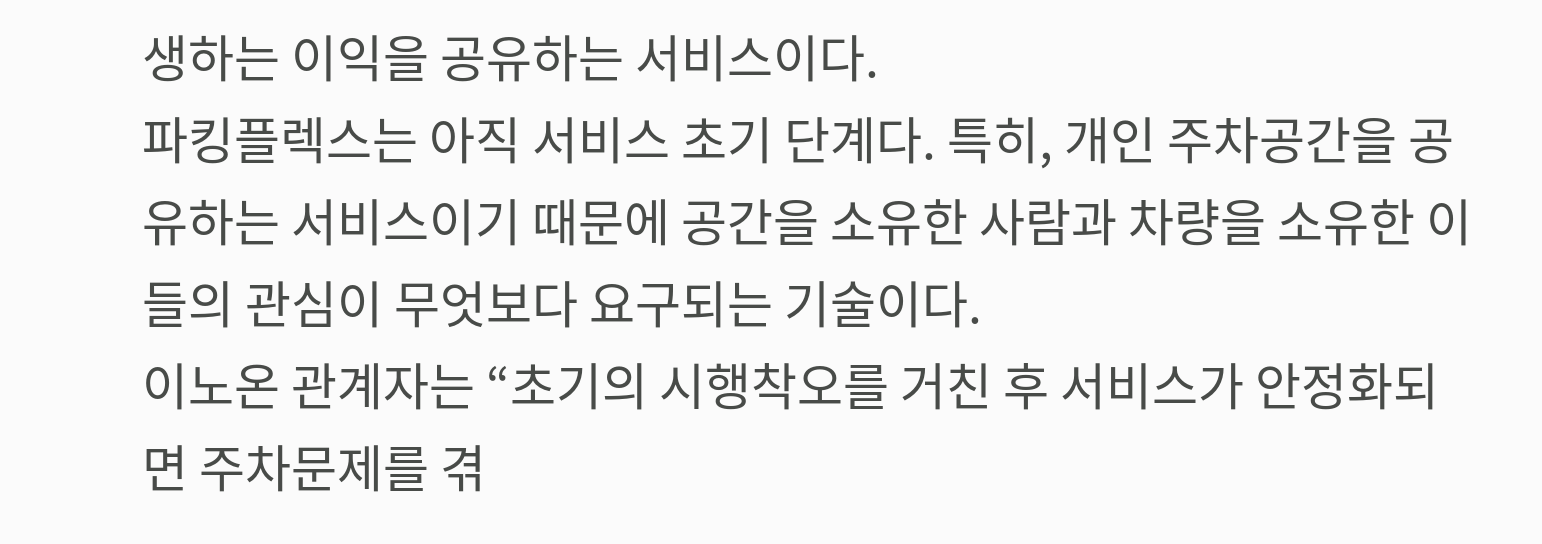생하는 이익을 공유하는 서비스이다.
파킹플렉스는 아직 서비스 초기 단계다. 특히, 개인 주차공간을 공유하는 서비스이기 때문에 공간을 소유한 사람과 차량을 소유한 이들의 관심이 무엇보다 요구되는 기술이다.
이노온 관계자는 “초기의 시행착오를 거친 후 서비스가 안정화되면 주차문제를 겪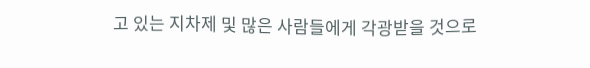고 있는 지차제 및 많은 사람들에게 각광받을 것으로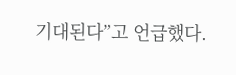기대된다”고 언급했다.